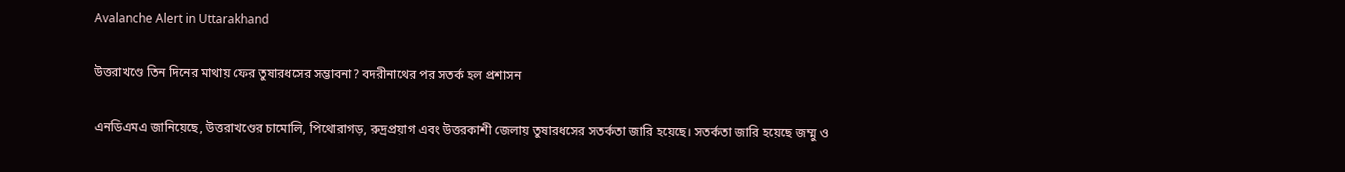Avalanche Alert in Uttarakhand

উত্তরাখণ্ডে তিন দিনের মাথায় ফের তুষারধসের সম্ভাবনা? বদরীনাথের পর সতর্ক হল প্রশাসন

এনডিএমএ জানিয়েছে, উত্তরাখণ্ডের চামোলি, পিথোরাগড়, রুদ্রপ্রয়াগ এবং উত্তরকাশী জেলায় তুষারধসের সতর্কতা জারি হয়েছে। সতর্কতা জারি হয়েছে জম্মু ও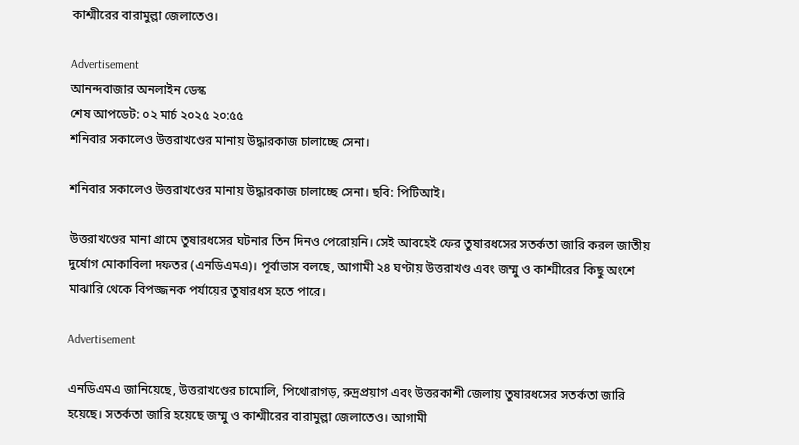কাশ্মীরের বারামুল্লা জেলাতেও।

Advertisement
আনন্দবাজার অনলাইন ডেস্ক
শেষ আপডেট: ০২ মার্চ ২০২৫ ২০:৫৫
শনিবার সকালেও উত্তরাখণ্ডের মানায় উদ্ধারকাজ চালাচ্ছে সেনা।

শনিবার সকালেও উত্তরাখণ্ডের মানায় উদ্ধারকাজ চালাচ্ছে সেনা। ছবি: পিটিআই।

উত্তরাখণ্ডের মানা গ্রামে তুষারধসের ঘটনার তিন দিনও পেরোয়নি। সেই আবহেই ফের তুষারধসের সতর্কতা জারি করল জাতীয় দুর্ষোগ মোকাবিলা দফতর (এনডিএমএ)। পূর্বাভাস বলছে, আগামী ২৪ ঘণ্টায় উত্তরাখণ্ড এবং জম্মু ও কাশ্মীরের কিছু অংশে মাঝারি থেকে বিপজ্জনক পর্যায়ের তুষারধস হতে পারে।

Advertisement

এনডিএমএ জানিয়েছে, উত্তরাখণ্ডের চামোলি, পিথোরাগড়, রুদ্রপ্রয়াগ এবং উত্তরকাশী জেলায় তুষারধসের সতর্কতা জারি হয়েছে। সতর্কতা জারি হয়েছে জম্মু ও কাশ্মীরের বারামুল্লা জেলাতেও। আগামী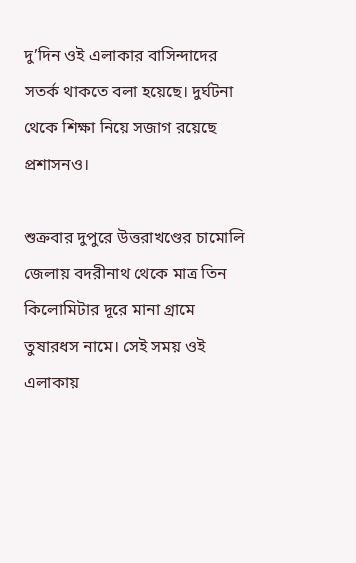দু’দিন ওই এলাকার বাসিন্দাদের সতর্ক থাকতে বলা হয়েছে। দুর্ঘটনা থেকে শিক্ষা নিয়ে সজাগ রয়েছে প্রশাসনও।

শুক্রবার দুপুরে উত্তরাখণ্ডের চামোলি জেলায় বদরীনাথ থেকে মাত্র তিন কিলোমিটার দূরে মানা গ্রামে তুষারধস নামে। সেই সময় ওই এলাকায়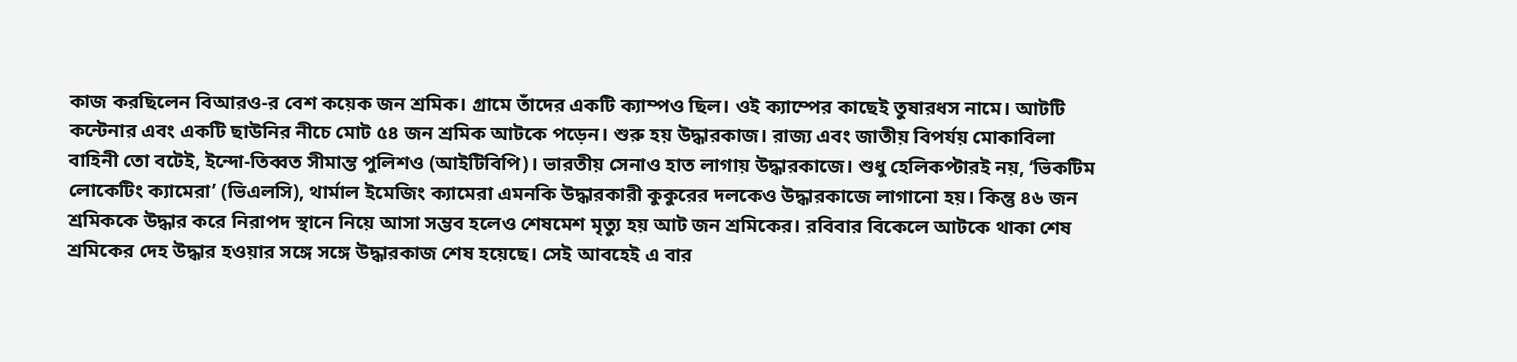কাজ করছিলেন বিআরও-র বেশ কয়েক জন শ্রমিক। গ্রামে তাঁদের একটি ক্যাম্পও ছিল। ওই ক্যাম্পের কাছেই তুষারধস নামে। আটটি কন্টেনার এবং একটি ছাউনির নীচে মোট ৫৪ জন শ্রমিক আটকে পড়েন। শুরু হয় উদ্ধারকাজ। রাজ্য এবং জাতীয় বিপর্যয় মোকাবিলা বাহিনী তো বটেই, ইন্দো-তিব্বত সীমান্ত পুলিশও (আইটিবিপি)। ভারতীয় সেনাও হাত লাগায় উদ্ধারকাজে। শুধু হেলিকপ্টারই নয়, ‘ভিকটিম লোকেটিং ক্যামেরা’ (ভিএলসি), থার্মাল ইমেজিং ক্যামেরা এমনকি উদ্ধারকারী কুকুরের দলকেও উদ্ধারকাজে লাগানো হয়। কিন্তু ৪৬ জন শ্রমিককে উদ্ধার করে নিরাপদ স্থানে নিয়ে আসা সম্ভব হলেও শেষমেশ মৃত্যু হয় আট জন শ্রমিকের। রবিবার বিকেলে আটকে থাকা শেষ শ্রমিকের দেহ উদ্ধার হওয়ার সঙ্গে সঙ্গে উদ্ধারকাজ শেষ হয়েছে। সেই আবহেই এ বার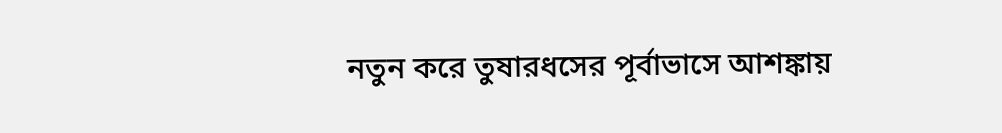নতুন করে তুষারধসের পূর্বাভাসে আশঙ্কায়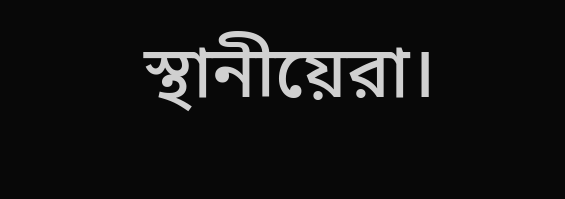স্থানীয়েরা।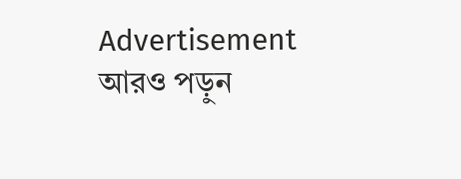Advertisement
আরও পড়ুন